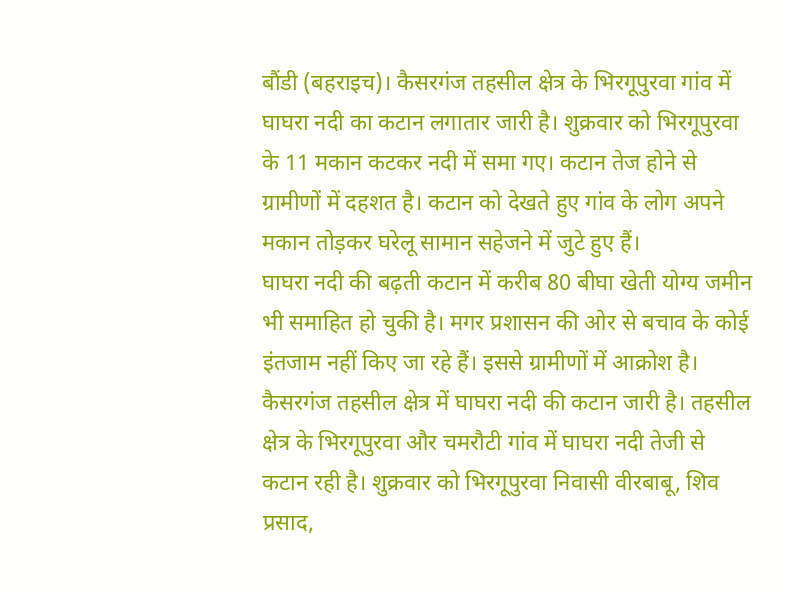बौंडी (बहराइच)। कैसरगंज तहसील क्षेत्र के भिरगूपुरवा गांव में घाघरा नदी का कटान लगातार जारी है। शुक्रवार को भिरगूपुरवा के 11 मकान कटकर नदी में समा गए। कटान तेज होने से ग्रामीणों में दहशत है। कटान को देखते हुए गांव के लोग अपने मकान तोड़कर घरेलू सामान सहेजने में जुटे हुए हैं।
घाघरा नदी की बढ़ती कटान में करीब 80 बीघा खेती योग्य जमीन भी समाहित हो चुकी है। मगर प्रशासन की ओर से बचाव के कोई इंतजाम नहीं किए जा रहे हैं। इससे ग्रामीणों में आक्रोश है।
कैसरगंज तहसील क्षेत्र में घाघरा नदी की कटान जारी है। तहसील क्षेत्र के भिरगूपुरवा और चमरौटी गांव में घाघरा नदी तेजी से कटान रही है। शुक्रवार को भिरगूपुरवा निवासी वीरबाबू, शिव प्रसाद,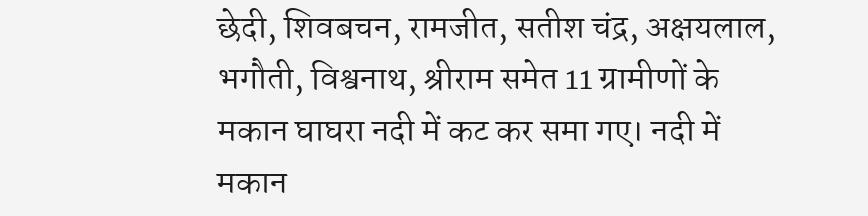छेदी, शिवबचन, रामजीत, सतीश चंद्र, अक्षयलाल, भगौती, विश्वनाथ, श्रीराम समेत 11 ग्रामीणों के मकान घाघरा नदी में कट कर समा गए। नदी में मकान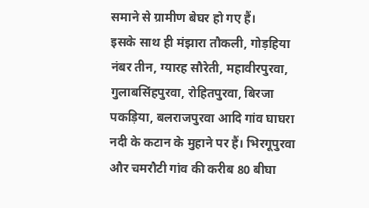समाने से ग्रामीण बेघर हो गए हैं।
इसके साथ ही मंझारा तौकली, गोड़हिया नंबर तीन, ग्यारह सौरेती, महावीरपुरवा, गुलाबसिंहपुरवा, रोहितपुरवा, बिरजा पकड़िया, बलराजपुरवा आदि गांव घाघरा नदी के कटान के मुहाने पर हैं। भिरगूपुरवा और चमरौटी गांव की करीब 80 बीघा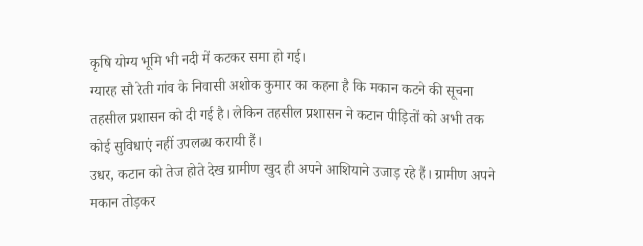कृषि योग्य भूमि भी नदी में कटकर समा हो गई।
ग्यारह सौ रेती गांव के निवासी अशोक कुमार का कहना है कि मकान कटने की सूचना तहसील प्रशासन को दी गई है। लेकिन तहसील प्रशासन ने कटान पीड़ितों को अभी तक कोई सुविधाएं नहीं उपलब्ध करायी हैं।
उधर, कटान को तेज होते देख ग्रामीण खुद ही अपने आशियाने उजाड़ रहे हैं। ग्रामीण अपने मकान तोड़कर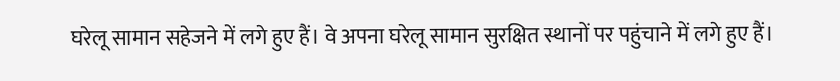घरेलू सामान सहेजने में लगे हुए हैं। वे अपना घरेलू सामान सुरक्षित स्थानों पर पहुंचाने में लगे हुए हैं।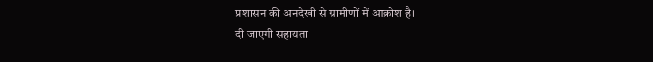प्रशासन की अनदेखी से ग्रामीणों में आक्रोश है।
दी जाएगी सहायता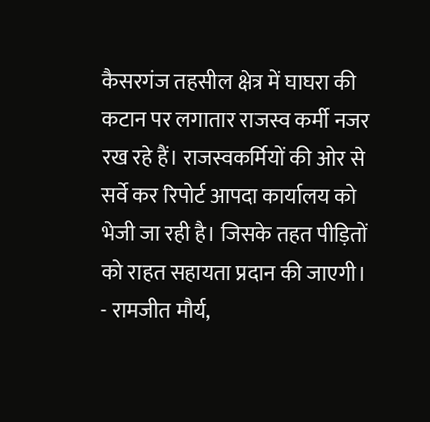कैसरगंज तहसील क्षेत्र में घाघरा की कटान पर लगातार राजस्व कर्मी नजर रख रहे हैं। राजस्वकर्मियों की ओर से सर्वे कर रिपोर्ट आपदा कार्यालय को भेजी जा रही है। जिसके तहत पीड़ितों को राहत सहायता प्रदान की जाएगी।
- रामजीत मौर्य,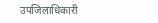उपजिलाधिकारी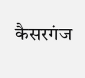कैसरगंज